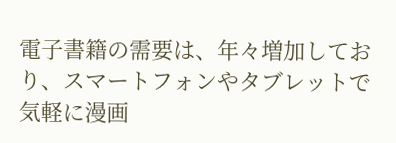電子書籍の需要は、年々増加しており、スマートフォンやタブレットで気軽に漫画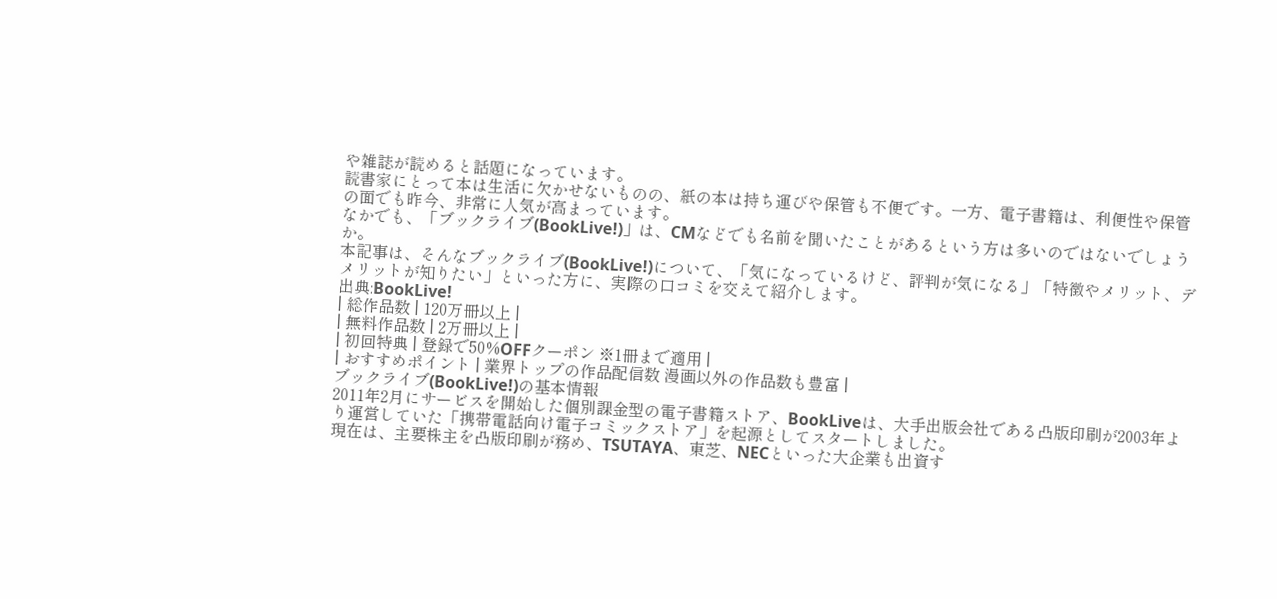や雑誌が読めると話題になっています。
読書家にとって本は生活に欠かせないものの、紙の本は持ち運びや保管も不便です。一方、電子書籍は、利便性や保管の面でも昨今、非常に人気が高まっています。
なかでも、「ブックライブ(BookLive!)」は、CMなどでも名前を聞いたことがあるという方は多いのではないでしょうか。
本記事は、そんなブックライブ(BookLive!)について、「気になっているけど、評判が気になる」「特徴やメリット、デメリットが知りたい」といった方に、実際の口コミを交えて紹介します。
出典:BookLive!
| 総作品数 | 120万冊以上 |
| 無料作品数 | 2万冊以上 |
| 初回特典 | 登録で50%OFFクーポン ※1冊まで適用 |
| おすすめポイント | 業界トップの作品配信数 漫画以外の作品数も豊富 |
ブックライブ(BookLive!)の基本情報
2011年2月にサービスを開始した個別課金型の電子書籍ストア、BookLiveは、大手出版会社である凸版印刷が2003年より運営していた「携帯電話向け電子コミックストア」を起源としてスタートしました。
現在は、主要株主を凸版印刷が務め、TSUTAYA、東芝、NECといった大企業も出資す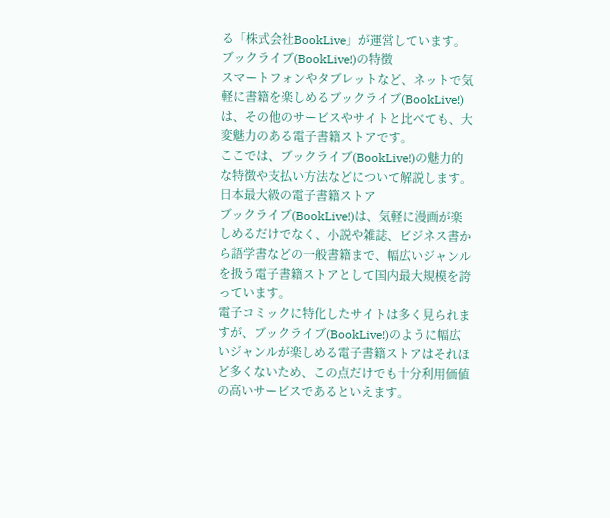る「株式会社BookLive」が運営しています。
ブックライブ(BookLive!)の特徴
スマートフォンやタブレットなど、ネットで気軽に書籍を楽しめるブックライブ(BookLive!)は、その他のサービスやサイトと比べても、大変魅力のある電子書籍ストアです。
ここでは、ブックライブ(BookLive!)の魅力的な特徴や支払い方法などについて解説します。
日本最大級の電子書籍ストア
ブックライブ(BookLive!)は、気軽に漫画が楽しめるだけでなく、小説や雑誌、ビジネス書から語学書などの一般書籍まで、幅広いジャンルを扱う電子書籍ストアとして国内最大規模を誇っています。
電子コミックに特化したサイトは多く見られますが、ブックライブ(BookLive!)のように幅広いジャンルが楽しめる電子書籍ストアはそれほど多くないため、この点だけでも十分利用価値の高いサービスであるといえます。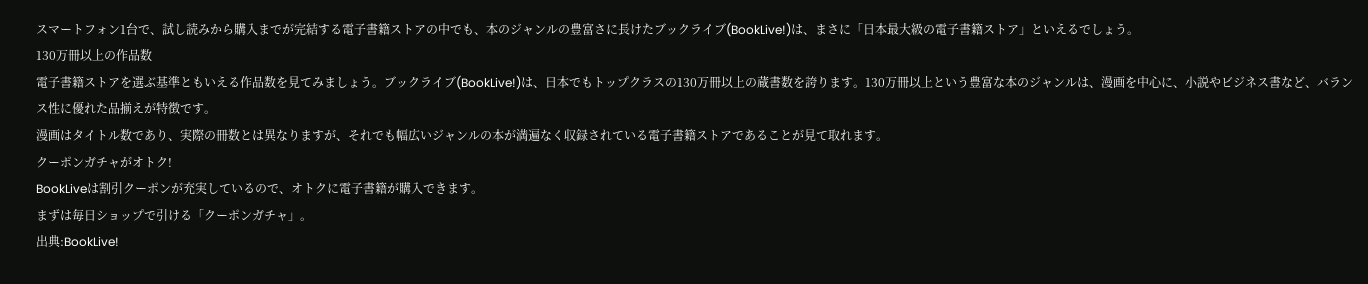スマートフォン1台で、試し読みから購入までが完結する電子書籍ストアの中でも、本のジャンルの豊富さに長けたブックライブ(BookLive!)は、まさに「日本最大級の電子書籍ストア」といえるでしょう。
130万冊以上の作品数
電子書籍ストアを選ぶ基準ともいえる作品数を見てみましょう。ブックライブ(BookLive!)は、日本でもトップクラスの130万冊以上の蔵書数を誇ります。130万冊以上という豊富な本のジャンルは、漫画を中心に、小説やビジネス書など、バランス性に優れた品揃えが特徴です。
漫画はタイトル数であり、実際の冊数とは異なりますが、それでも幅広いジャンルの本が満遍なく収録されている電子書籍ストアであることが見て取れます。
クーポンガチャがオトク!
BookLiveは割引クーポンが充実しているので、オトクに電子書籍が購入できます。
まずは毎日ショップで引ける「クーポンガチャ」。
出典:BookLive!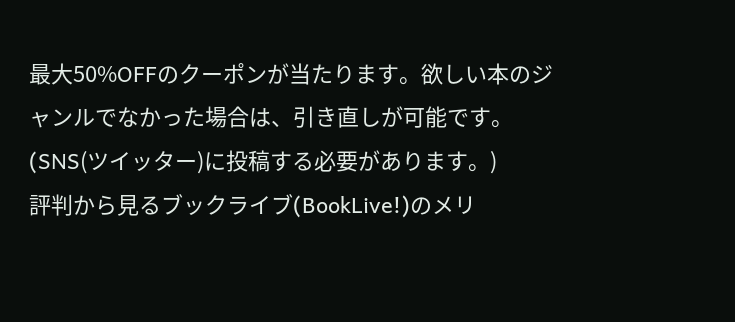最大50%OFFのクーポンが当たります。欲しい本のジャンルでなかった場合は、引き直しが可能です。(SNS(ツイッター)に投稿する必要があります。)
評判から見るブックライブ(BookLive!)のメリ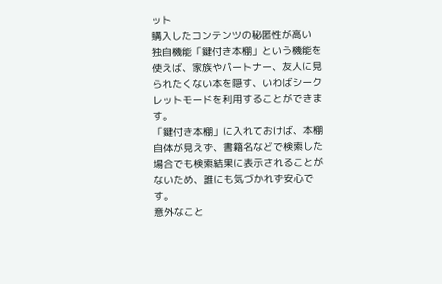ット
購入したコンテンツの秘匿性が高い
独自機能「鍵付き本棚」という機能を使えば、家族やパートナー、友人に見られたくない本を隠す、いわばシークレットモードを利用することができます。
「鍵付き本棚」に入れておけば、本棚自体が見えず、書籍名などで検索した場合でも検索結果に表示されることがないため、誰にも気づかれず安心です。
意外なこと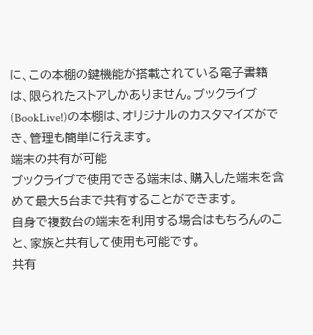に、この本棚の鍵機能が搭載されている電子書籍は、限られたストアしかありません。ブックライブ(BookLive!)の本棚は、オリジナルのカスタマイズができ、管理も簡単に行えます。
端末の共有が可能
ブックライブで使用できる端末は、購入した端末を含めて最大5台まで共有することができます。
自身で複数台の端末を利用する場合はもちろんのこと、家族と共有して使用も可能です。
共有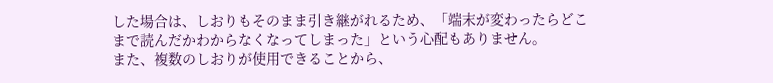した場合は、しおりもそのまま引き継がれるため、「端末が変わったらどこまで読んだかわからなくなってしまった」という心配もありません。
また、複数のしおりが使用できることから、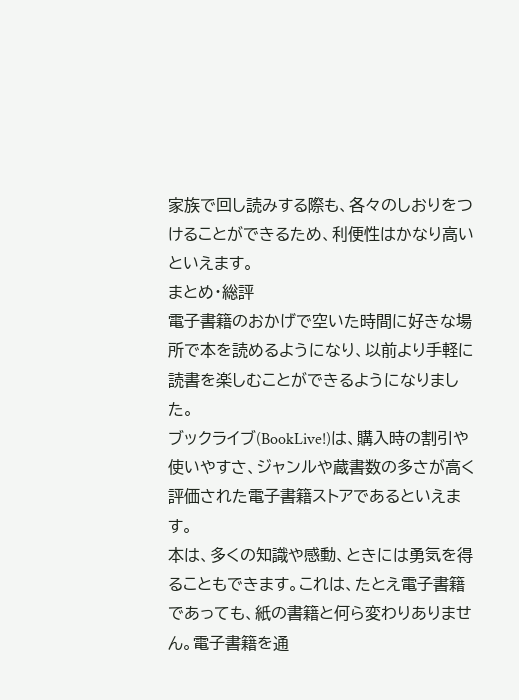家族で回し読みする際も、各々のしおりをつけることができるため、利便性はかなり高いといえます。
まとめ・総評
電子書籍のおかげで空いた時間に好きな場所で本を読めるようになり、以前より手軽に読書を楽しむことができるようになりました。
ブックライブ(BookLive!)は、購入時の割引や使いやすさ、ジャンルや蔵書数の多さが高く評価された電子書籍ストアであるといえます。
本は、多くの知識や感動、ときには勇気を得ることもできます。これは、たとえ電子書籍であっても、紙の書籍と何ら変わりありません。電子書籍を通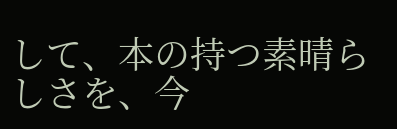して、本の持つ素晴らしさを、今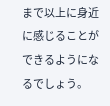まで以上に身近に感じることができるようになるでしょう。